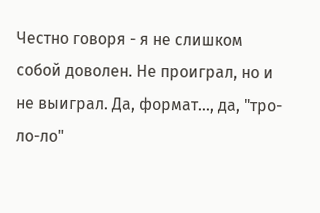Честно говоря - я не слишком собой доволен. Не проиграл, но и не выиграл. Да, формат..., да, "тро-ло-ло"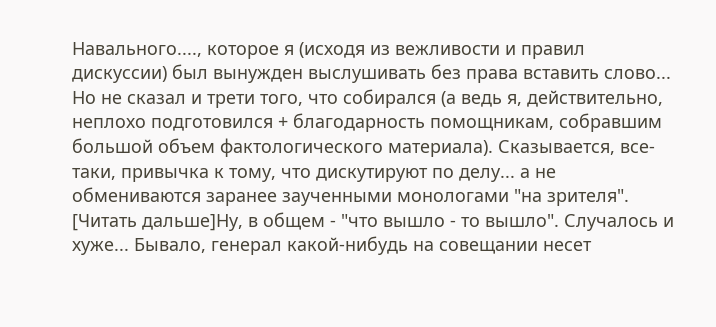Навального...., которое я (исходя из вежливости и правил дискуссии) был вынужден выслушивать без права вставить слово... Но не сказал и трети того, что собирался (а ведь я, действительно, неплохо подготовился + благодарность помощникам, собравшим большой объем фактологического материала). Сказывается, все-таки, привычка к тому, что дискутируют по делу... а не обмениваются заранее заученными монологами "на зрителя".
[Читать дальше]Ну, в общем - "что вышло - то вышло". Случалось и хуже... Бывало, генерал какой-нибудь на совещании несет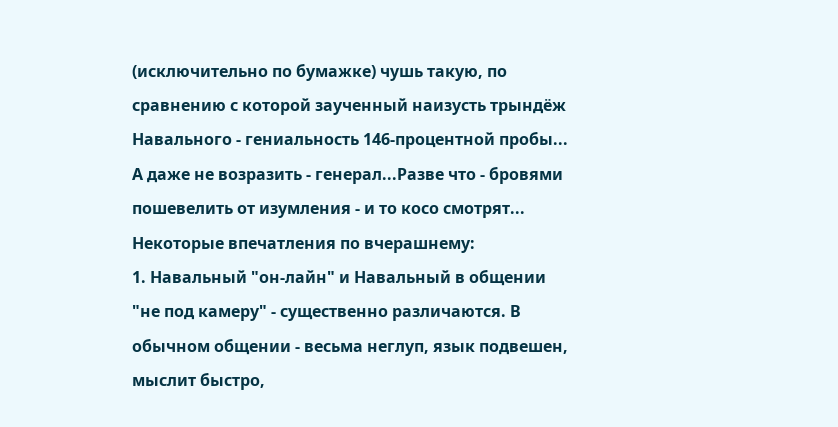(исключительно по бумажке) чушь такую, по сравнению с которой заученный наизусть трындёж Навального - гениальность 146-процентной пробы... А даже не возразить - генерал...Разве что - бровями пошевелить от изумления - и то косо смотрят...
Некоторые впечатления по вчерашнему:
1. Навальный "он-лайн" и Навальный в общении "не под камеру" - существенно различаются. В обычном общении - весьма неглуп, язык подвешен, мыслит быстро,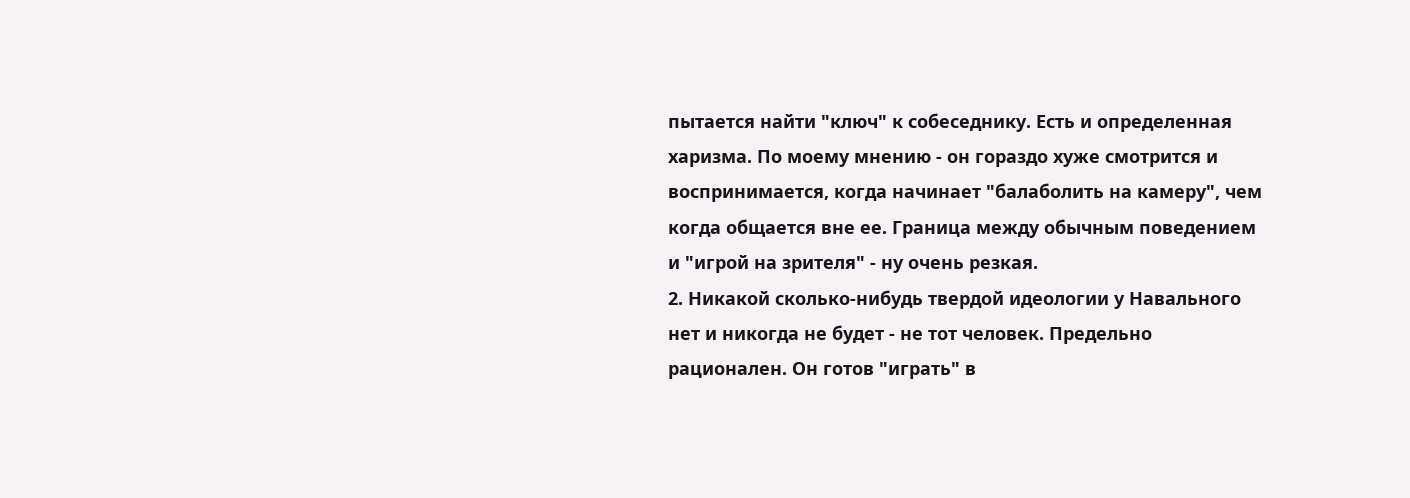пытается найти "ключ" к собеседнику. Есть и определенная харизма. По моему мнению - он гораздо хуже смотрится и воспринимается, когда начинает "балаболить на камеру", чем когда общается вне ее. Граница между обычным поведением и "игрой на зрителя" - ну очень резкая.
2. Никакой сколько-нибудь твердой идеологии у Навального нет и никогда не будет - не тот человек. Предельно рационален. Он готов "играть" в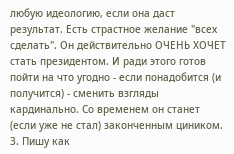любую идеологию, если она даст результат. Есть страстное желание "всех сделать". Он действительно ОЧЕНЬ ХОЧЕТ стать президентом. И ради этого готов пойти на что угодно - если понадобится (и получится) - сменить взгляды кардинально. Со временем он станет (если уже не стал) законченным циником.
3. Пишу как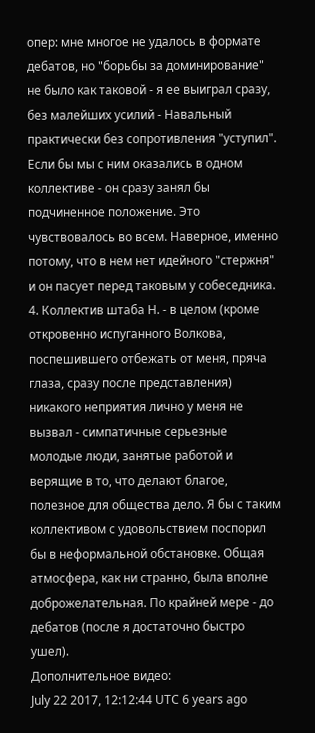опер: мне многое не удалось в формате дебатов, но "борьбы за доминирование" не было как таковой - я ее выиграл сразу, без малейших усилий - Навальный практически без сопротивления "уступил". Если бы мы с ним оказались в одном коллективе - он сразу занял бы подчиненное положение. Это чувствовалось во всем. Наверное, именно потому, что в нем нет идейного "стержня" и он пасует перед таковым у собеседника.
4. Коллектив штаба Н. - в целом (кроме откровенно испуганного Волкова, поспешившего отбежать от меня, пряча глаза, сразу после представления) никакого неприятия лично у меня не вызвал - симпатичные серьезные молодые люди, занятые работой и верящие в то, что делают благое, полезное для общества дело. Я бы с таким коллективом с удовольствием поспорил бы в неформальной обстановке. Общая атмосфера, как ни странно, была вполне доброжелательная. По крайней мере - до дебатов (после я достаточно быстро ушел).
Дополнительное видео:
July 22 2017, 12:12:44 UTC 6 years ago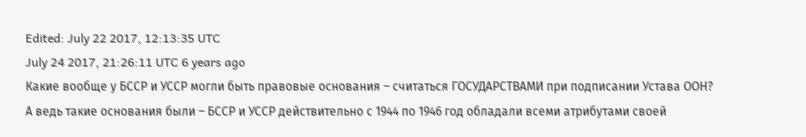Edited: July 22 2017, 12:13:35 UTC
July 24 2017, 21:26:11 UTC 6 years ago
Какие вообще у БССР и УССР могли быть правовые основания – считаться ГОСУДАРСТВАМИ при подписании Устава ООН?
А ведь такие основания были – БССР и УССР действительно с 1944 по 1946 год обладали всеми атрибутами своей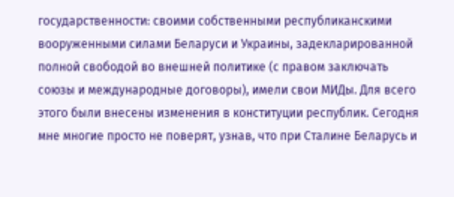государственности: своими собственными республиканскими вооруженными силами Беларуси и Украины, задекларированной полной свободой во внешней политике (с правом заключать союзы и международные договоры), имели свои МИДы. Для всего этого были внесены изменения в конституции республик. Сегодня мне многие просто не поверят, узнав, что при Сталине Беларусь и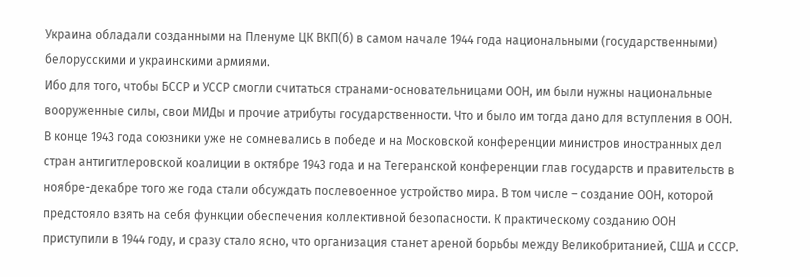Украина обладали созданными на Пленуме ЦК ВКП(б) в самом начале 1944 года национальными (государственными) белорусскими и украинскими армиями.
Ибо для того, чтобы БССР и УССР смогли считаться странами-основательницами ООН, им были нужны национальные вооруженные силы, свои МИДы и прочие атрибуты государственности. Что и было им тогда дано для вступления в ООН.
В конце 1943 года союзники уже не сомневались в победе и на Московской конференции министров иностранных дел стран антигитлеровской коалиции в октябре 1943 года и на Тегеранской конференции глав государств и правительств в ноябре-декабре того же года стали обсуждать послевоенное устройство мира. В том числе – создание ООН, которой предстояло взять на себя функции обеспечения коллективной безопасности. К практическому созданию ООН приступили в 1944 году, и сразу стало ясно, что организация станет ареной борьбы между Великобританией, США и СССР.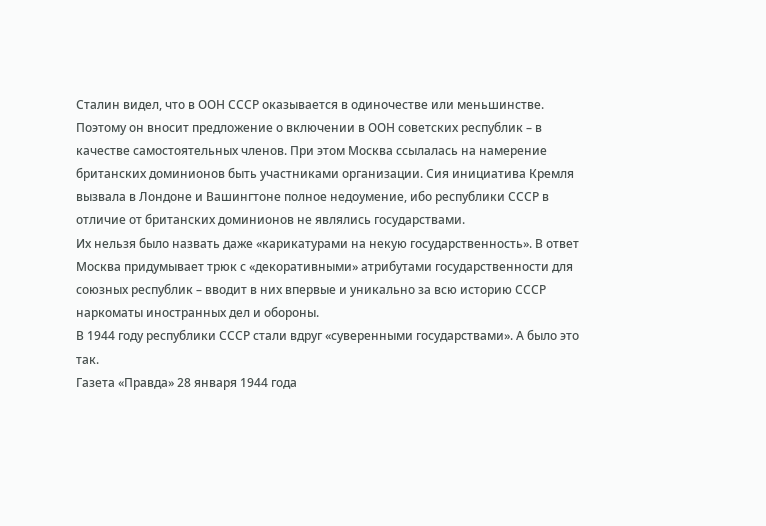Сталин видел, что в ООН СССР оказывается в одиночестве или меньшинстве. Поэтому он вносит предложение о включении в ООН советских республик – в качестве самостоятельных членов. При этом Москва ссылалась на намерение британских доминионов быть участниками организации. Сия инициатива Кремля вызвала в Лондоне и Вашингтоне полное недоумение, ибо республики СССР в отличие от британских доминионов не являлись государствами.
Их нельзя было назвать даже «карикатурами на некую государственность». В ответ Москва придумывает трюк с «декоративными» атрибутами государственности для союзных республик – вводит в них впервые и уникально за всю историю СССР наркоматы иностранных дел и обороны.
В 1944 году республики СССР стали вдруг «суверенными государствами». А было это так.
Газета «Правда» 28 января 1944 года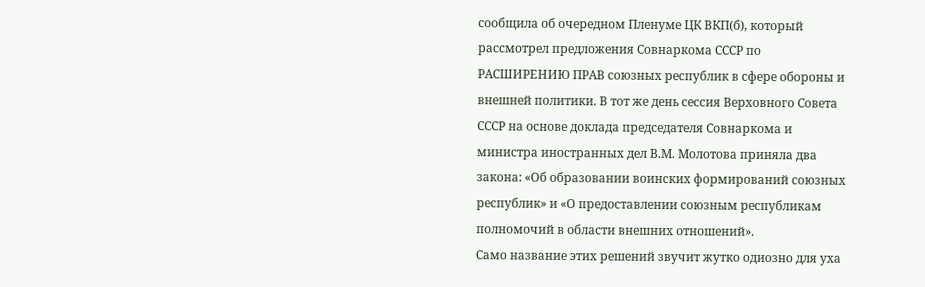сообщила об очередном Пленуме ЦК ВКП(б), который рассмотрел предложения Совнаркома СССР по РАСШИРЕНИЮ ПРАВ союзных республик в сфере обороны и внешней политики. В тот же день сессия Верховного Совета СССР на основе доклада председателя Совнаркома и министра иностранных дел В.М. Молотова приняла два закона: «Об образовании воинских формирований союзных республик» и «О предоставлении союзным республикам полномочий в области внешних отношений».
Само название этих решений звучит жутко одиозно для уха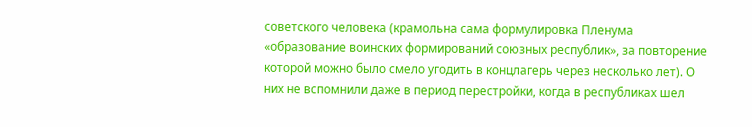советского человека (крамольна сама формулировка Пленума «образование воинских формирований союзных республик», за повторение которой можно было смело угодить в концлагерь через несколько лет). О них не вспомнили даже в период перестройки, когда в республиках шел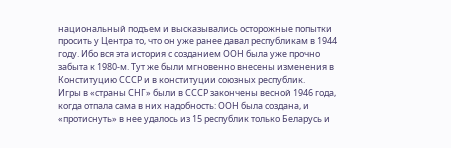национальный подъем и высказывались осторожные попытки просить у Центра то, что он уже ранее давал республикам в 1944 году. Ибо вся эта история с созданием ООН была уже прочно забыта к 1980-м. Тут же были мгновенно внесены изменения в Конституцию СССР и в конституции союзных республик.
Игры в «страны СНГ» были в СССР закончены весной 1946 года, когда отпала сама в них надобность: ООН была создана, и «протиснуть» в нее удалось из 15 республик только Беларусь и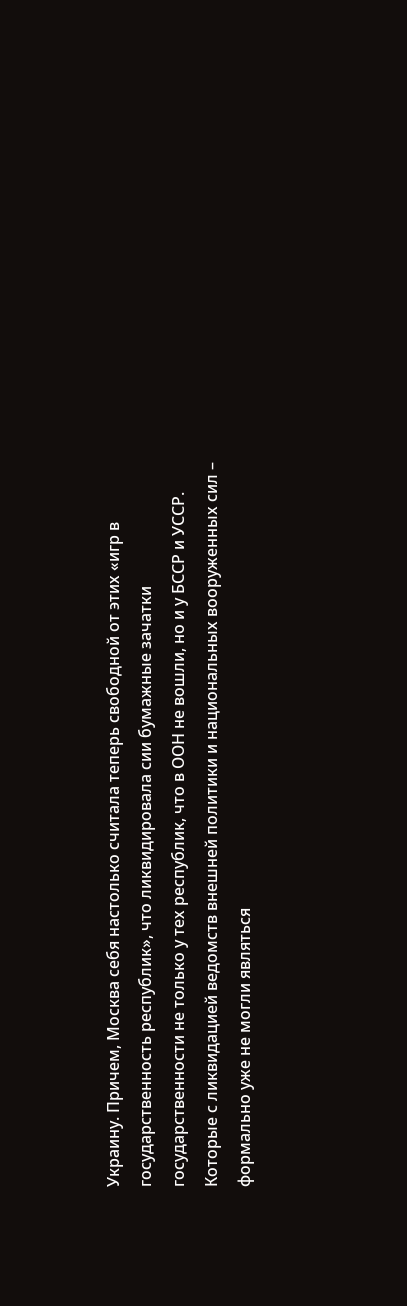Украину. Причем, Москва себя настолько считала теперь свободной от этих «игр в государственность республик», что ликвидировала сии бумажные зачатки государственности не только у тех республик, что в ООН не вошли, но и у БССР и УССР. Которые с ликвидацией ведомств внешней политики и национальных вооруженных сил – формально уже не могли являться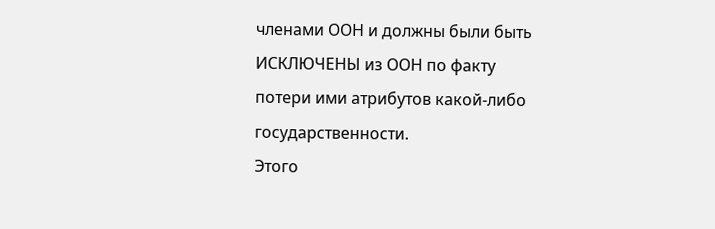членами ООН и должны были быть ИСКЛЮЧЕНЫ из ООН по факту потери ими атрибутов какой-либо государственности.
Этого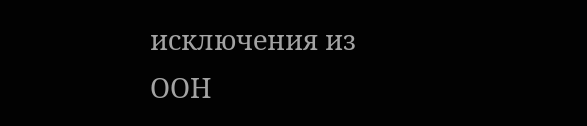исключения из ООН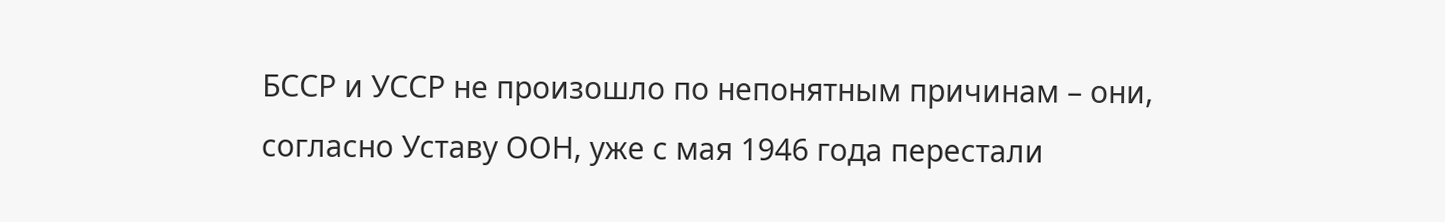БССР и УССР не произошло по непонятным причинам – они, согласно Уставу ООН, уже с мая 1946 года перестали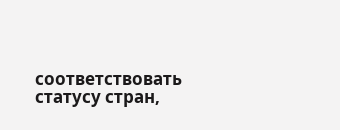соответствовать статусу стран,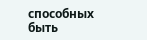способных быть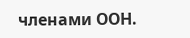членами ООН.